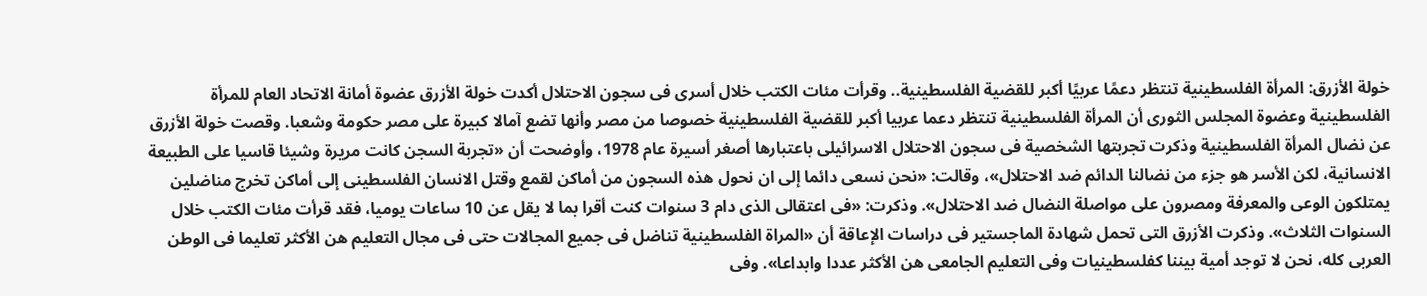خولة الأزرق: المرأة الفلسطينية تنتظر دعمًا عربيًا أكبر للقضية الفلسطينية.. وقرأت مئات الكتب خلال أسرى فى سجون الاحتلال أكدت خولة الأزرق عضوة أمانة الاتحاد العام للمرأة الفلسطينية وعضوة المجلس الثورى أن المرأة الفلسطينية تنتظر دعما عربيا أكبر للقضية الفلسطينية خصوصا من مصر وأنها تضع آمالا كبيرة على مصر حكومة وشعبا. وقصت خولة الأزرق عن نضال المرأة الفلسطينية وذكرت تجربتها الشخصية فى سجون الاحتلال الاسرائيلى باعتبارها أصغر أسيرة عام 1978، وأوضحت أن «تجربة السجن كانت مريرة وشيئا قاسيا على الطبيعة الانسانية، لكن الأسر هو جزء من نضالنا الدائم ضد الاحتلال»، وقالت: «نحن نسعى دائما إلى ان نحول هذه السجون من أماكن لقمع وقتل الانسان الفلسطينى إلى أماكن تخرج مناضلين يمتلكون الوعى والمعرفة ومصرون على مواصلة النضال ضد الاحتلال». وذكرت: «فى اعتقالى الذى دام 3 سنوات كنت أقرا بما لا يقل عن 10 ساعات يوميا، فقد قرأت مئات الكتب خلال السنوات الثلاث». وذكرت الأزرق التى تحمل شهادة الماجستير فى دراسات الإعاقة أن «المراة الفلسطينية تناضل فى جميع المجالات حتى فى مجال التعليم هن الأكثر تعليما فى الوطن العربى كله، نحن لا توجد أمية بيننا كفلسطينيات وفى التعليم الجامعى هن الأكثر عددا وابداعا». وفى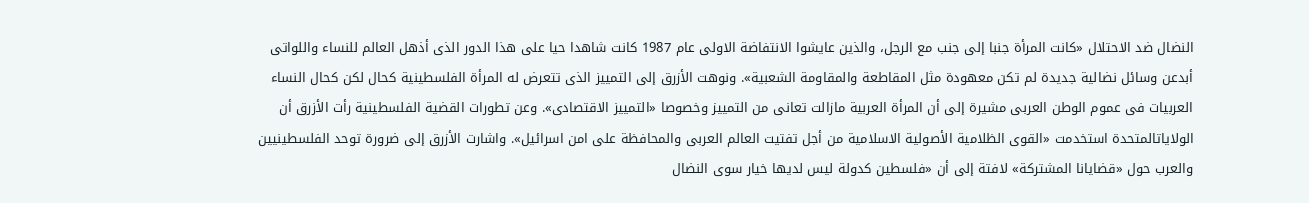النضال ضد الاحتلال «كانت المرأة جنبا إلى جنب مع الرجل، والذين عايشوا الانتفاضة الاولى عام 1987 كانت شاهدا حيا على هذا الدور الذى أذهل العالم للنساء واللواتى أبدعن وسائل نضالية جديدة لم تكن معهودة مثل المقاطعة والمقاومة الشعبية». ونوهت الأزرق إلى التمييز الذى تتعرض له المرأة الفلسطينية كحال لكن كحال النساء العربيات فى عموم الوطن العربى مشيرة إلى أن المرأة العربية مازالت تعانى من التمييز وخصوصا «التمييز الاقتصادى». وعن تطورات القضية الفلسطينية رأت الأزرق أن الولاياتالمتحدة استخدمت «القوى الظلامية الأصولية الاسلامية من أجل تفتيت العالم العربى والمحافظة على امن اسرائيل». واشارت الأزرق إلى ضرورة توحد الفلسطينيين والعرب حول «قضايانا المشتركة» لافتة إلى أن «فلسطين كدولة ليس لديها خيار سوى النضال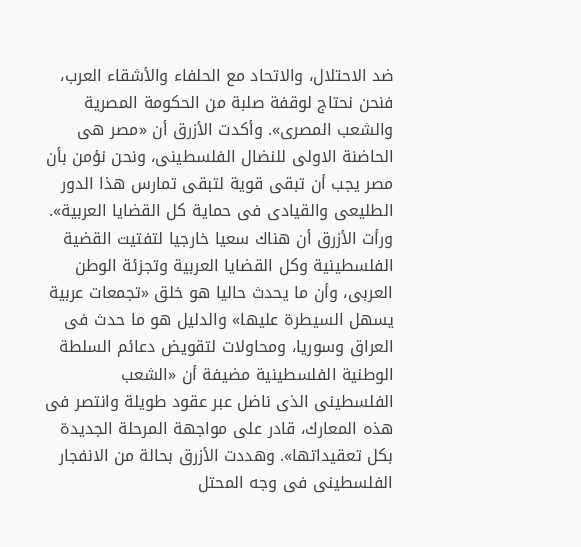ضد الاحتلال، والاتحاد مع الحلفاء والأشقاء العرب، فنحن نحتاج لوقفة صلبة من الحكومة المصرية والشعب المصرى». وأكدت الأزرق أن «مصر هى الحاضنة الاولى للنضال الفلسطينى، ونحن نؤمن بأن مصر يجب أن تبقى قوية لتبقى تمارس هذا الدور الطليعى والقيادى فى حماية كل القضايا العربية». ورأت الأزرق أن هناك سعيا خارجيا لتفتيت القضية الفلسطينية وكل القضايا العربية وتجزئة الوطن العربى، وأن ما يحدث حاليا هو خلق «تجمعات عربية يسهل السيطرة عليها» والدليل هو ما حدث فى العراق وسوريا، ومحاولات لتقويض دعائم السلطة الوطنية الفلسطينية مضيفة أن «الشعب الفلسطينى الذى ناضل عبر عقود طويلة وانتصر فى هذه المعارك، قادر على مواجهة المرحلة الجديدة بكل تعقيداتها». وهددت الأزرق بحالة من الانفجار الفلسطينى فى وجه المحتل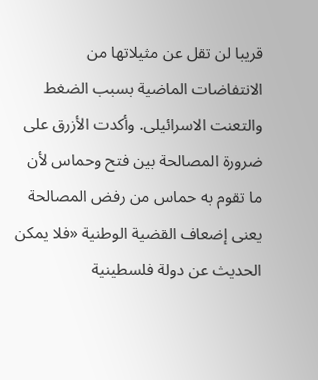قريبا لن تقل عن مثيلاتها من الانتفاضات الماضية بسبب الضغط والتعنت الاسرائيلى. وأكدت الأزرق على ضرورة المصالحة بين فتح وحماس لأن ما تقوم به حماس من رفض المصالحة يعنى إضعاف القضية الوطنية «فلا يمكن الحديث عن دولة فلسطينية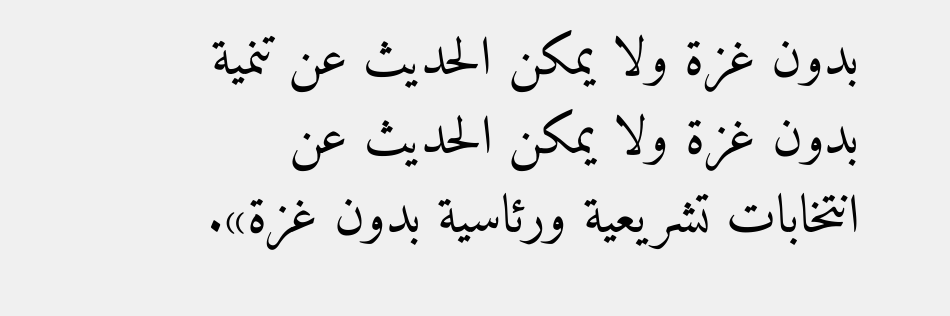بدون غزة ولا يمكن الحديث عن تنمية بدون غزة ولا يمكن الحديث عن انتخابات تشريعية ورئاسية بدون غزة».